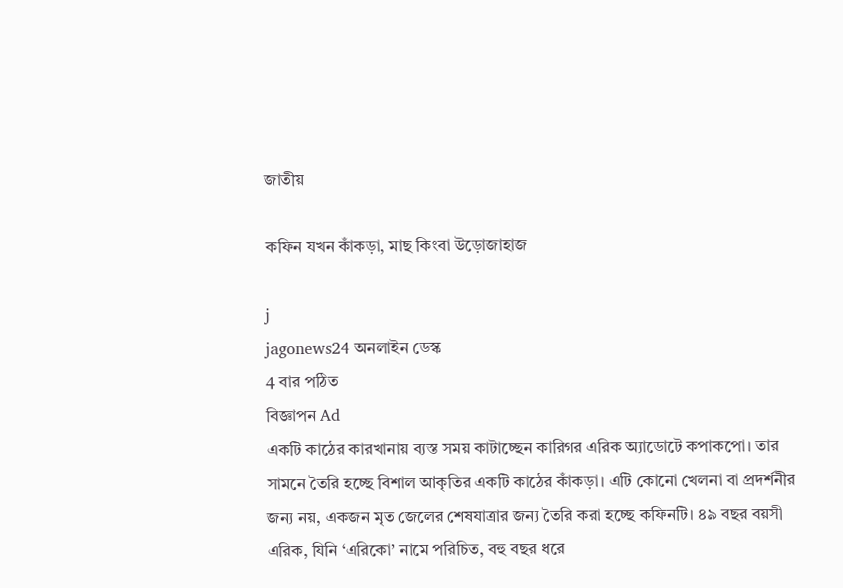জাতীয়

কফিন যখন কাঁকড়া, মাছ কিংবা উড়োজাহাজ

j
jagonews24 অনলাইন ডেস্ক
4 বার পঠিত
বিজ্ঞাপন Ad
একটি কাঠের কারখানায় ব্যস্ত সময় কাটাচ্ছেন কারিগর এরিক অ্যাডোটে কপাকপো। তার সামনে তৈরি হচ্ছে বিশাল আকৃতির একটি কাঠের কাঁকড়া। এটি কোনো খেলনা বা প্রদর্শনীর জন্য নয়, একজন মৃত জেলের শেষযাত্রার জন্য তৈরি করা হচ্ছে কফিনটি। ৪৯ বছর বয়সী এরিক, যিনি ‘এরিকো’ নামে পরিচিত, বহু বছর ধরে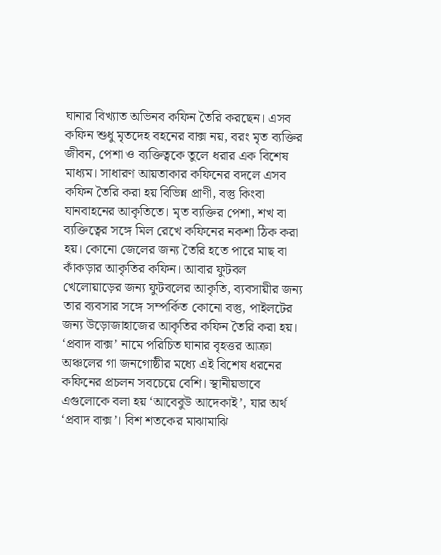ঘানার বিখ্যাত অভিনব কফিন তৈরি করছেন। এসব কফিন শুধু মৃতদেহ বহনের বাক্স নয়, বরং মৃত ব্যক্তির জীবন, পেশা ও ব্যক্তিত্বকে তুলে ধরার এক বিশেষ মাধ্যম। সাধারণ আয়তাকার কফিনের বদলে এসব কফিন তৈরি করা হয় বিভিন্ন প্রাণী, বস্তু কিংবা যানবাহনের আকৃতিতে। মৃত ব্যক্তির পেশা, শখ বা ব্যক্তিত্বের সঙ্গে মিল রেখে কফিনের নকশা ঠিক করা হয়। কোনো জেলের জন্য তৈরি হতে পারে মাছ বা কাঁকড়ার আকৃতির কফিন। আবার ফুটবল খেলোয়াড়ের জন্য ফুটবলের আকৃতি, ব্যবসায়ীর জন্য তার ব্যবসার সঙ্গে সম্পর্কিত কোনো বস্তু, পাইলটের জন্য উড়োজাহাজের আকৃতির কফিন তৈরি করা হয়। ‘প্রবাদ বাক্স’ নামে পরিচিত ঘানার বৃহত্তর আক্রা অঞ্চলের গা জনগোষ্ঠীর মধ্যে এই বিশেষ ধরনের কফিনের প্রচলন সবচেয়ে বেশি। স্থানীয়ভাবে এগুলোকে বলা হয় ‘আবেবুউ আদেকাই’, যার অর্থ ‘প্রবাদ বাক্স’। বিশ শতকের মাঝামাঝি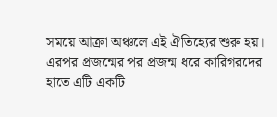সময়ে আক্রা অঞ্চলে এই ঐতিহ্যের শুরু হয়। এরপর প্রজন্মের পর প্রজন্ম ধরে কারিগরদের হাতে এটি একটি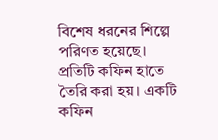বিশেষ ধরনের শিল্পে পরিণত হয়েছে। প্রতিটি কফিন হাতে তৈরি করা হয়। একটি কফিন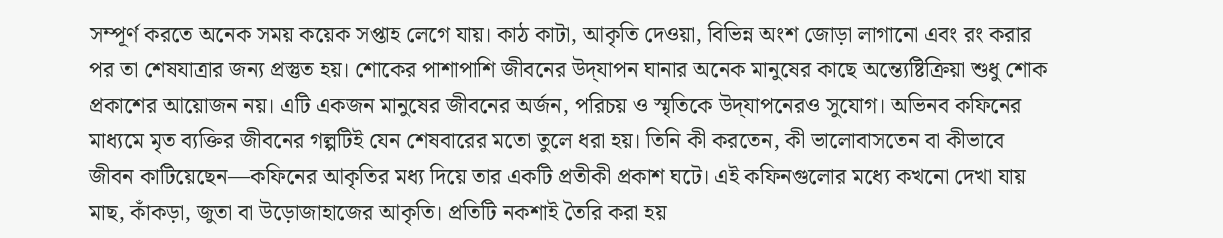সম্পূর্ণ করতে অনেক সময় কয়েক সপ্তাহ লেগে যায়। কাঠ কাটা, আকৃতি দেওয়া, বিভিন্ন অংশ জোড়া লাগানো এবং রং করার পর তা শেষযাত্রার জন্য প্রস্তুত হয়। শোকের পাশাপাশি জীবনের উদ্‌যাপন ঘানার অনেক মানুষের কাছে অন্ত্যেষ্টিক্রিয়া শুধু শোক প্রকাশের আয়োজন নয়। এটি একজন মানুষের জীবনের অর্জন, পরিচয় ও স্মৃতিকে উদ্‌যাপনেরও সুযোগ। অভিনব কফিনের মাধ্যমে মৃত ব্যক্তির জীবনের গল্পটিই যেন শেষবারের মতো তুলে ধরা হয়। তিনি কী করতেন, কী ভালোবাসতেন বা কীভাবে জীবন কাটিয়েছেন—কফিনের আকৃতির মধ্য দিয়ে তার একটি প্রতীকী প্রকাশ ঘটে। এই কফিনগুলোর মধ্যে কখনো দেখা যায় মাছ, কাঁকড়া, জুতা বা উড়োজাহাজের আকৃতি। প্রতিটি নকশাই তৈরি করা হয়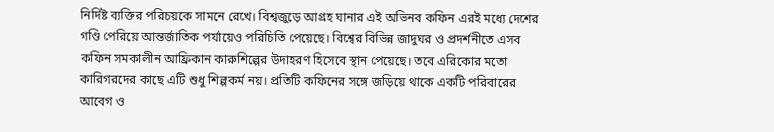নির্দিষ্ট ব্যক্তির পরিচয়কে সামনে রেখে। বিশ্বজুড়ে আগ্রহ ঘানার এই অভিনব কফিন এরই মধ্যে দেশের গণ্ডি পেরিয়ে আন্তর্জাতিক পর্যায়েও পরিচিতি পেয়েছে। বিশ্বের বিভিন্ন জাদুঘর ও প্রদর্শনীতে এসব কফিন সমকালীন আফ্রিকান কারুশিল্পের উদাহরণ হিসেবে স্থান পেয়েছে। তবে এরিকোর মতো কারিগরদের কাছে এটি শুধু শিল্পকর্ম নয়। প্রতিটি কফিনের সঙ্গে জড়িয়ে থাকে একটি পরিবারের আবেগ ও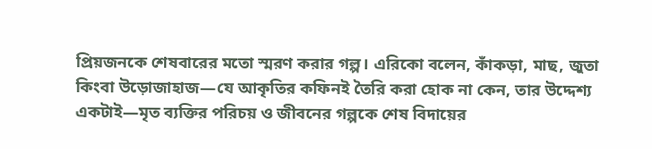প্রিয়জনকে শেষবারের মতো স্মরণ করার গল্প। এরিকো বলেন, কাঁকড়া, মাছ, জুতা কিংবা উড়োজাহাজ—যে আকৃতির কফিনই তৈরি করা হোক না কেন, তার উদ্দেশ্য একটাই—মৃত ব্যক্তির পরিচয় ও জীবনের গল্পকে শেষ বিদায়ের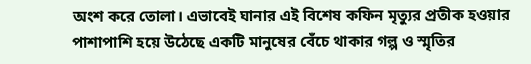অংশ করে তোলা। এভাবেই ঘানার এই বিশেষ কফিন মৃত্যুর প্রতীক হওয়ার পাশাপাশি হয়ে উঠেছে একটি মানুষের বেঁচে থাকার গল্প ও স্মৃতির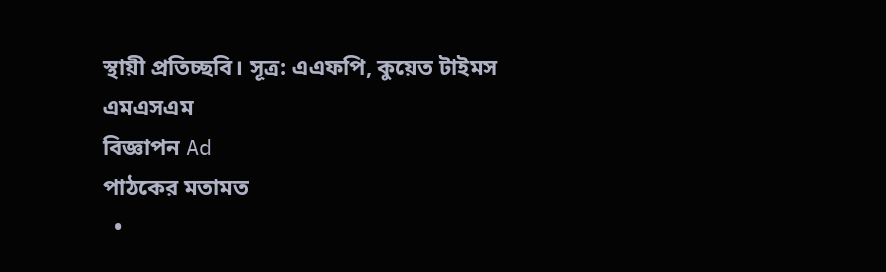স্থায়ী প্রতিচ্ছবি। সূত্র: এএফপি, কুয়েত টাইমস এমএসএম
বিজ্ঞাপন Ad
পাঠকের মতামত
  •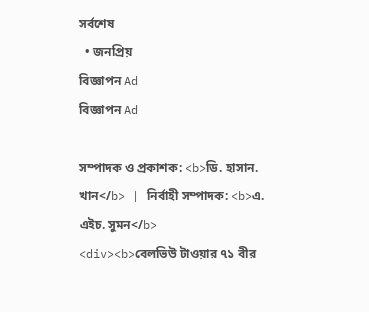সর্বশেষ
  • জনপ্রিয়
বিজ্ঞাপন Ad
বিজ্ঞাপন Ad

সম্পাদক ও প্রকাশক: <b>ডি. হাসান. খান</b> | নির্বাহী সম্পাদক: <b>এ. এইচ. সুমন</b>
<div><b>বেলভিউ টাওয়ার ৭১ বীর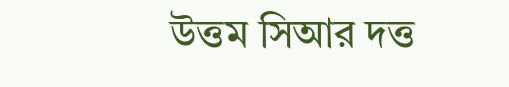উত্তম সিআর দত্ত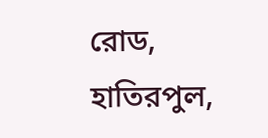রোড, হাতিরপুল,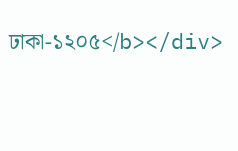ঢাকা-১২০৫</b></div>